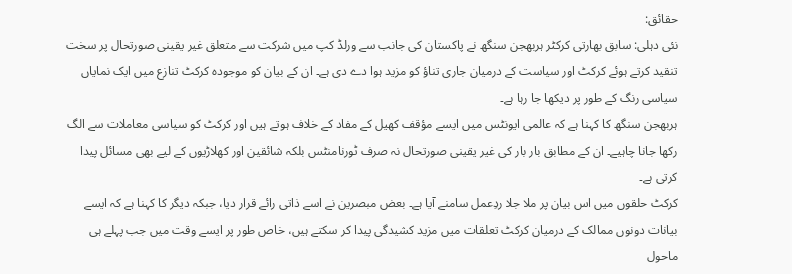حقائق:
نئی دہلی: سابق بھارتی کرکٹر ہربھجن سنگھ نے پاکستان کی جانب سے ورلڈ کپ میں شرکت سے متعلق غیر یقینی صورتحال پر سخت تنقید کرتے ہوئے کرکٹ اور سیاست کے درمیان جاری تناؤ کو مزید ہوا دے دی ہے۔ ان کے بیان کو موجودہ کرکٹ تنازع میں ایک نمایاں سیاسی رنگ کے طور پر دیکھا جا رہا ہے۔
ہربھجن سنگھ کا کہنا ہے کہ عالمی ایونٹس میں ایسے مؤقف کھیل کے مفاد کے خلاف ہوتے ہیں اور کرکٹ کو سیاسی معاملات سے الگ رکھا جانا چاہیے۔ ان کے مطابق بار بار کی غیر یقینی صورتحال نہ صرف ٹورنامنٹس بلکہ شائقین اور کھلاڑیوں کے لیے بھی مسائل پیدا کرتی ہے۔
کرکٹ حلقوں میں اس بیان پر ملا جلا ردِعمل سامنے آیا ہے۔ بعض مبصرین نے اسے ذاتی رائے قرار دیا، جبکہ دیگر کا کہنا ہے کہ ایسے بیانات دونوں ممالک کے درمیان کرکٹ تعلقات میں مزید کشیدگی پیدا کر سکتے ہیں، خاص طور پر ایسے وقت میں جب پہلے ہی ماحول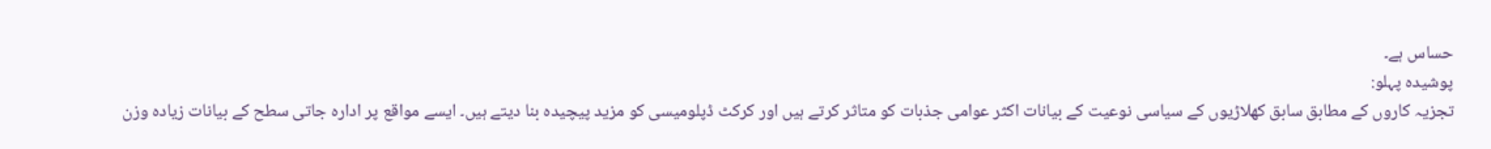حساس ہے۔
پوشیدہ پہلو:
تجزیہ کاروں کے مطابق سابق کھلاڑیوں کے سیاسی نوعیت کے بیانات اکثر عوامی جذبات کو متاثر کرتے ہیں اور کرکٹ ڈپلومیسی کو مزید پیچیدہ بنا دیتے ہیں۔ ایسے مواقع پر ادارہ جاتی سطح کے بیانات زیادہ وزن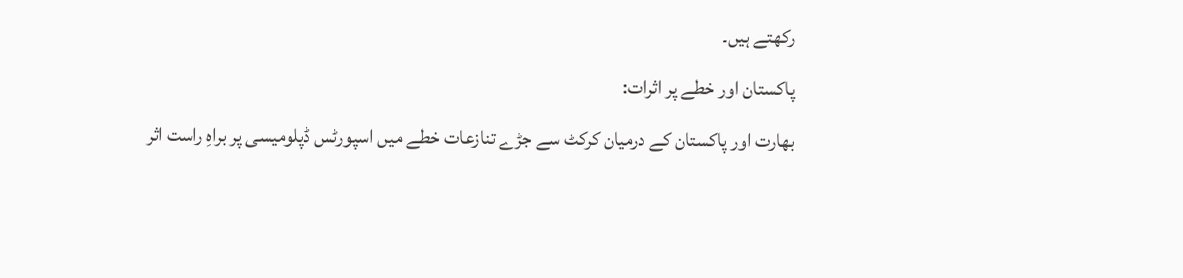رکھتے ہیں۔
پاکستان اور خطے پر اثرات:
بھارت اور پاکستان کے درمیان کرکٹ سے جڑے تنازعات خطے میں اسپورٹس ڈپلومیسی پر براہِ راست اثر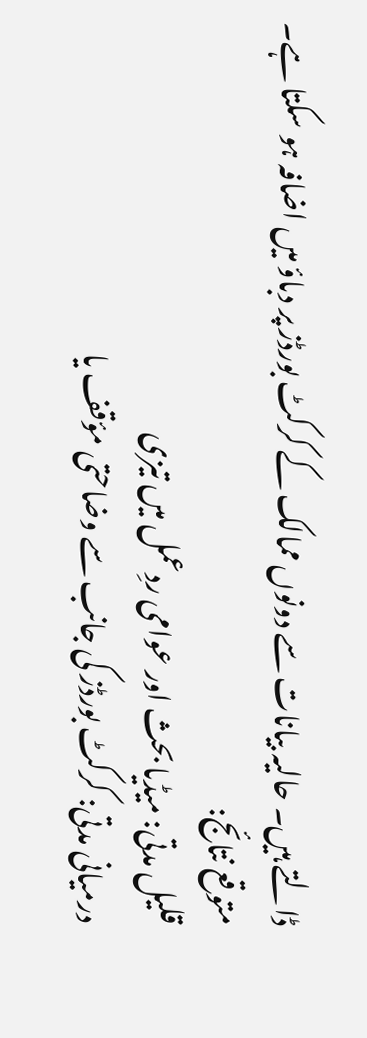ڈالتے ہیں۔ حالیہ بیانات سے دونوں ممالک کے کرکٹ بورڈز پر دباؤ میں اضافہ ہو سکتا ہے۔
متوقع نتائج:
قلیل مدتی: میڈیا بحث اور عوامی ردِعمل میں تیزی
درمیانی مدتی: کرکٹ بورڈز کی جانب سے وضاحتی مؤقف یا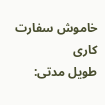خاموش سفارت کاری
طویل مدتی: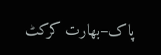پاک–بھارت کرکٹ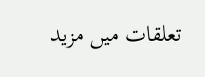تعلقات میں مزید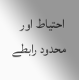احتیاط اور محدود رابطے